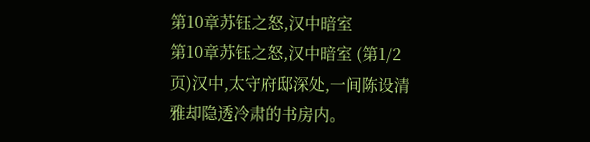第10章苏钰之怒,汉中暗室
第10章苏钰之怒,汉中暗室 (第1/2页)汉中,太守府邸深处,一间陈设清雅却隐透冷肃的书房内。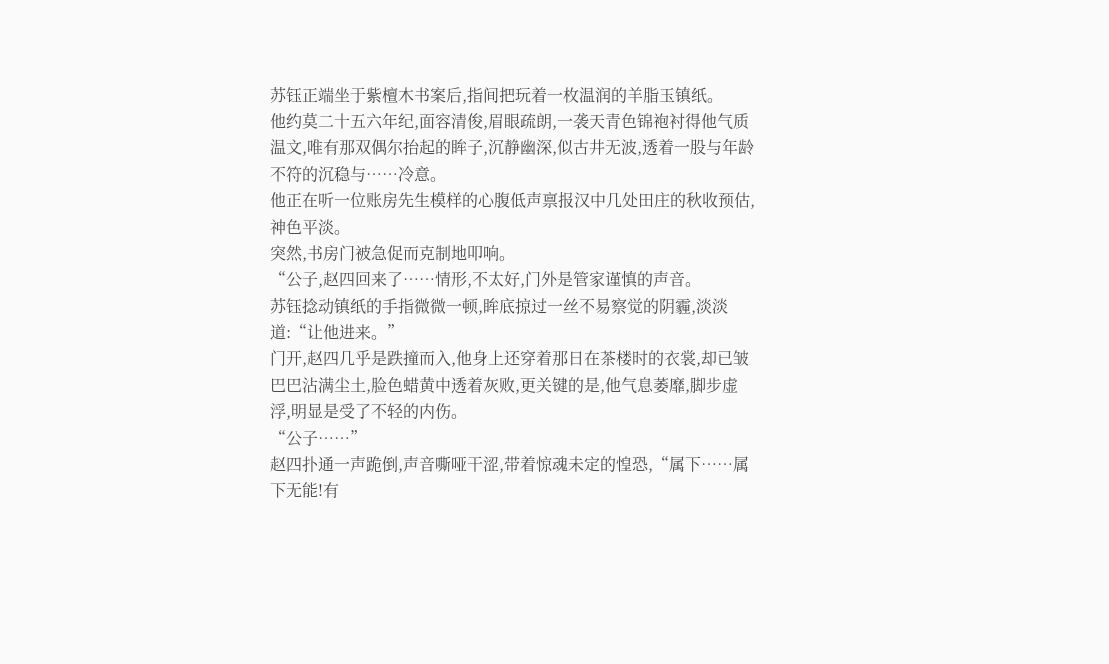苏钰正端坐于紫檀木书案后,指间把玩着一枚温润的羊脂玉镇纸。
他约莫二十五六年纪,面容清俊,眉眼疏朗,一袭天青色锦袍衬得他气质温文,唯有那双偶尔抬起的眸子,沉静幽深,似古井无波,透着一股与年龄不符的沉稳与……冷意。
他正在听一位账房先生模样的心腹低声禀报汉中几处田庄的秋收预估,神色平淡。
突然,书房门被急促而克制地叩响。
“公子,赵四回来了……情形,不太好,门外是管家谨慎的声音。
苏钰捻动镇纸的手指微微一顿,眸底掠过一丝不易察觉的阴霾,淡淡道:“让他进来。”
门开,赵四几乎是跌撞而入,他身上还穿着那日在茶楼时的衣裳,却已皱巴巴沾满尘土,脸色蜡黄中透着灰败,更关键的是,他气息萎靡,脚步虚浮,明显是受了不轻的内伤。
“公子……”
赵四扑通一声跪倒,声音嘶哑干涩,带着惊魂未定的惶恐,“属下……属下无能!有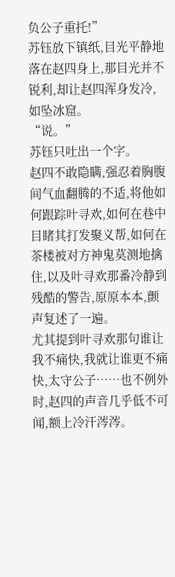负公子重托!”
苏钰放下镇纸,目光平静地落在赵四身上,那目光并不锐利,却让赵四浑身发冷,如坠冰窟。
“说。”
苏钰只吐出一个字。
赵四不敢隐瞒,强忍着胸腹间气血翻腾的不适,将他如何跟踪叶寻欢,如何在巷中目睹其打发聚义帮,如何在茶楼被对方神鬼莫测地擒住,以及叶寻欢那番冷静到残酷的警告,原原本本,颤声复述了一遍。
尤其提到叶寻欢那句谁让我不痛快,我就让谁更不痛快,太守公子……也不例外时,赵四的声音几乎低不可闻,额上冷汗涔涔。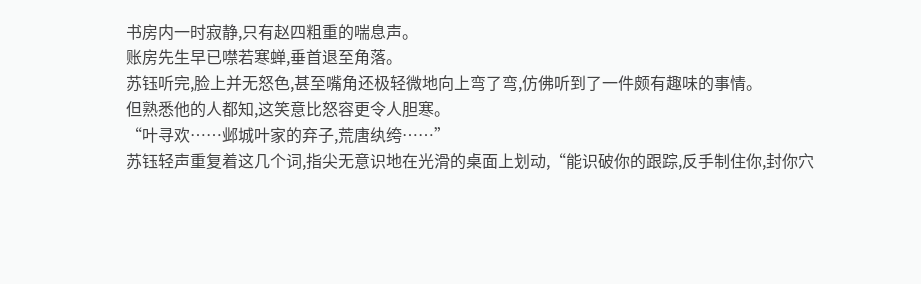书房内一时寂静,只有赵四粗重的喘息声。
账房先生早已噤若寒蝉,垂首退至角落。
苏钰听完,脸上并无怒色,甚至嘴角还极轻微地向上弯了弯,仿佛听到了一件颇有趣味的事情。
但熟悉他的人都知,这笑意比怒容更令人胆寒。
“叶寻欢……邺城叶家的弃子,荒唐纨绔……”
苏钰轻声重复着这几个词,指尖无意识地在光滑的桌面上划动,“能识破你的跟踪,反手制住你,封你穴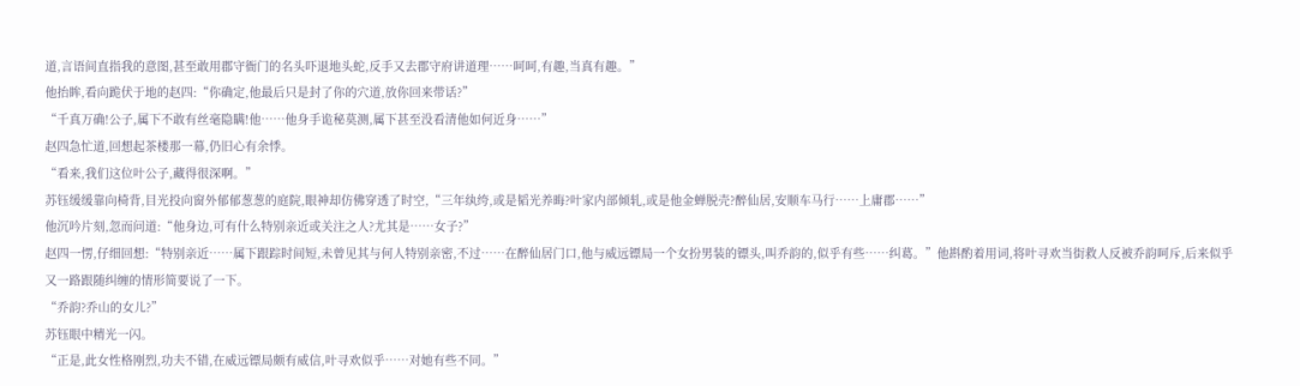道,言语间直指我的意图,甚至敢用郡守衙门的名头吓退地头蛇,反手又去郡守府讲道理……呵呵,有趣,当真有趣。”
他抬眸,看向跪伏于地的赵四:“你确定,他最后只是封了你的穴道,放你回来带话?”
“千真万确!公子,属下不敢有丝毫隐瞒!他……他身手诡秘莫测,属下甚至没看清他如何近身……”
赵四急忙道,回想起茶楼那一幕,仍旧心有余悸。
“看来,我们这位叶公子,藏得很深啊。”
苏钰缓缓靠向椅背,目光投向窗外郁郁葱葱的庭院,眼神却仿佛穿透了时空,“三年纨绔,或是韬光养晦?叶家内部倾轧,或是他金蝉脱壳?醉仙居,安顺车马行……上庸郡……”
他沉吟片刻,忽而问道:“他身边,可有什么特别亲近或关注之人?尤其是……女子?”
赵四一愣,仔细回想:“特别亲近……属下跟踪时间短,未曾见其与何人特别亲密,不过……在醉仙居门口,他与威远镖局一个女扮男装的镖头,叫乔韵的,似乎有些……纠葛。”他斟酌着用词,将叶寻欢当街救人反被乔韵呵斥,后来似乎又一路跟随纠缠的情形简要说了一下。
“乔韵?乔山的女儿?”
苏钰眼中精光一闪。
“正是,此女性格刚烈,功夫不错,在威远镖局颇有威信,叶寻欢似乎……对她有些不同。”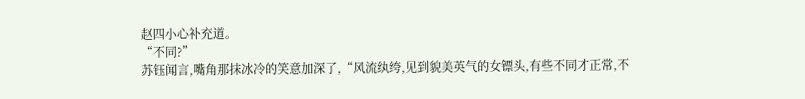赵四小心补充道。
“不同?”
苏钰闻言,嘴角那抹冰冷的笑意加深了,“风流纨绔,见到貌美英气的女镖头,有些不同才正常,不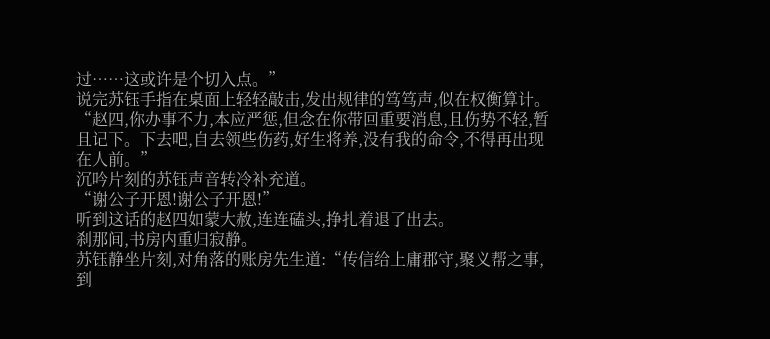过……这或许是个切入点。”
说完苏钰手指在桌面上轻轻敲击,发出规律的笃笃声,似在权衡算计。
“赵四,你办事不力,本应严惩,但念在你带回重要消息,且伤势不轻,暂且记下。下去吧,自去领些伤药,好生将养,没有我的命令,不得再出现在人前。”
沉吟片刻的苏钰声音转冷补充道。
“谢公子开恩!谢公子开恩!”
听到这话的赵四如蒙大赦,连连磕头,挣扎着退了出去。
刹那间,书房内重归寂静。
苏钰静坐片刻,对角落的账房先生道:“传信给上庸郡守,聚义帮之事,到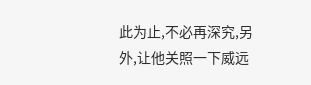此为止,不必再深究,另外,让他关照一下威远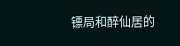镖局和醉仙居的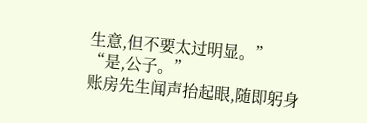生意,但不要太过明显。”
“是,公子。”
账房先生闻声抬起眼,随即躬身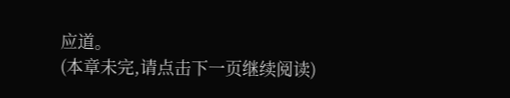应道。
(本章未完,请点击下一页继续阅读)